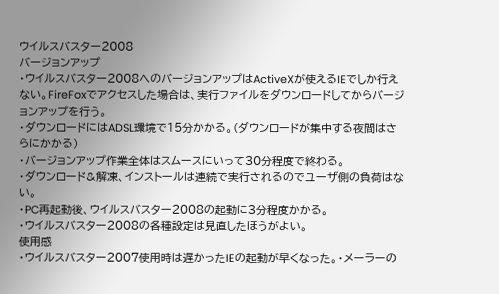ウイルスバスター2008
バージョンアップ
・ウイルスバスター2008へのバージョンアップはActiveXが使えるIEでしか行えない。FireFoxでアクセスした場合は、実行ファイルをダウンロードしてからバージョンアップを行う。
・ダウンロードにはADSL環境で15分かかる。(ダウンロードが集中する夜間はさらにかかる)
・バージョンアップ作業全体はスムースにいって30分程度で終わる。
・ダウンロード&解凍、インストールは連続で実行されるのでユーザ側の負荷はない。
・PC再起動後、ウイルスバスター2008の起動に3分程度かかる。
・ウイルスバスター2008の各種設定は見直したほうがよい。
使用感
・ウイルスバスター2007使用時は遅かったIEの起動が早くなった。・メーラーの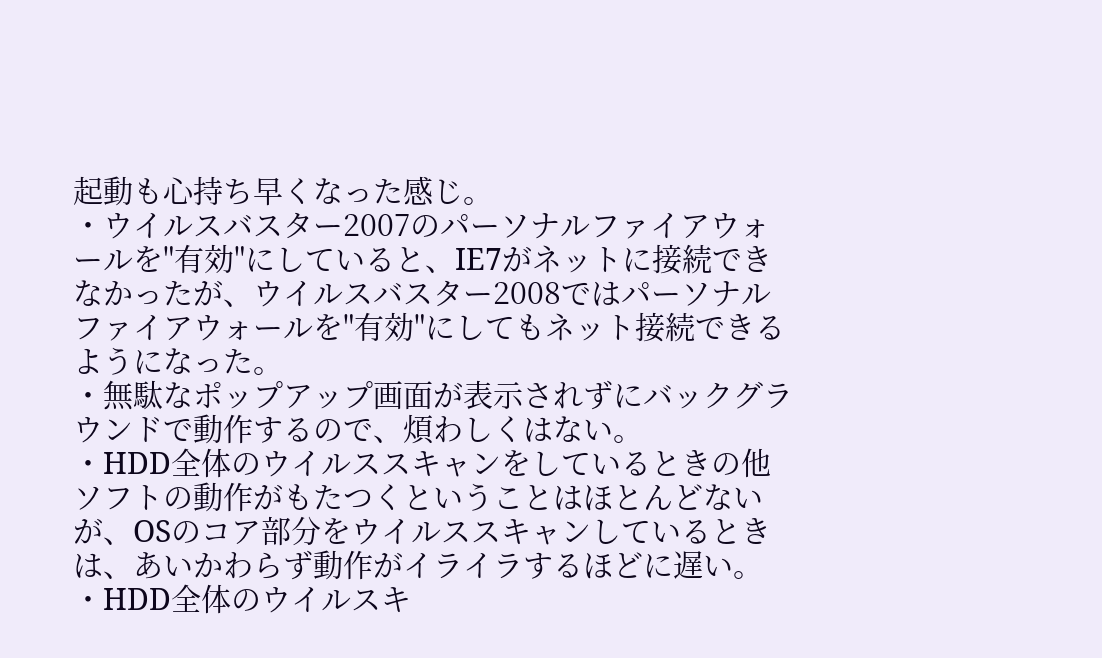起動も心持ち早くなった感じ。
・ウイルスバスター2007のパーソナルファイアウォールを"有効"にしていると、IE7がネットに接続できなかったが、ウイルスバスター2008ではパーソナルファイアウォールを"有効"にしてもネット接続できるようになった。
・無駄なポップアップ画面が表示されずにバックグラウンドで動作するので、煩わしくはない。
・HDD全体のウイルススキャンをしているときの他ソフトの動作がもたつくということはほとんどないが、OSのコア部分をウイルススキャンしているときは、あいかわらず動作がイライラするほどに遅い。
・HDD全体のウイルスキ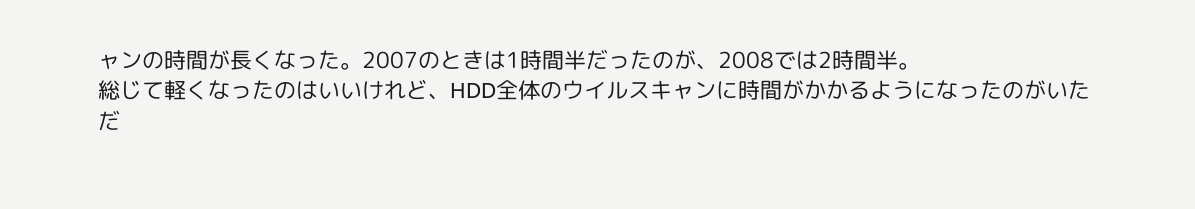ャンの時間が長くなった。2007のときは1時間半だったのが、2008では2時間半。
総じて軽くなったのはいいけれど、HDD全体のウイルスキャンに時間がかかるようになったのがいただ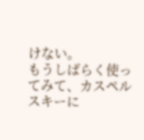けない。
もうしばらく使ってみて、カスペルスキーに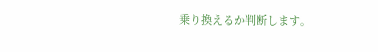乗り換えるか判断します。